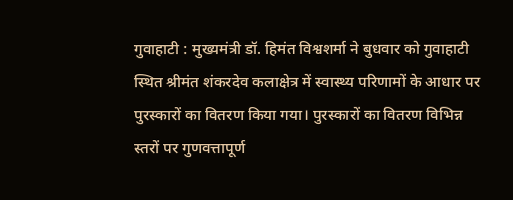गुवाहाटी : मुख्यमंत्री डॉ. हिमंत विश्वशर्मा ने बुधवार को गुवाहाटी स्थित श्रीमंत शंकरदेव कलाक्षेत्र में स्वास्थ्य परिणामों के आधार पर पुरस्कारों का वितरण किया गया। पुरस्कारों का वितरण विभिन्न स्तरों पर गुणवत्तापूर्ण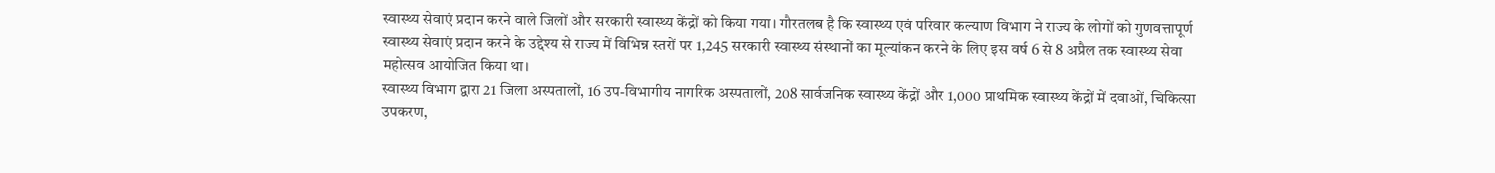स्वास्थ्य सेवाएं प्रदान करने वाले जिलों और सरकारी स्वास्थ्य केंद्रों को किया गया। गौरतलब है कि स्वास्थ्य एवं परिवार कल्याण विभाग ने राज्य के लोगों को गुणवत्तापूर्ण स्वास्थ्य सेवाएं प्रदान करने के उद्देश्य से राज्य में विभिन्न स्तरों पर 1,245 सरकारी स्वास्थ्य संस्थानों का मूल्यांकन करने के लिए इस वर्ष 6 से 8 अप्रैल तक स्वास्थ्य सेवा महोत्सव आयोजित किया था।
स्वास्थ्य विभाग द्वारा 21 जिला अस्पतालों, 16 उप-विभागीय नागरिक अस्पतालों, 208 सार्वजनिक स्वास्थ्य केंद्रों और 1,000 प्राथमिक स्वास्थ्य केंद्रों में दवाओं, चिकित्सा उपकरण,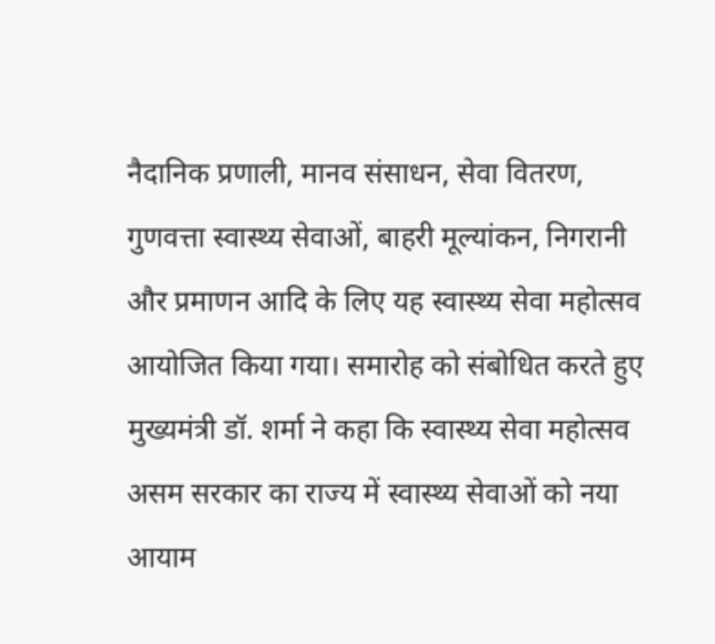नैदानिक प्रणाली, मानव संसाधन, सेवा वितरण, गुणवत्ता स्वास्थ्य सेवाओं, बाहरी मूल्यांकन, निगरानी और प्रमाणन आदि के लिए यह स्वास्थ्य सेवा महोत्सव आयोजित किया गया। समारोह को संबोधित करते हुए मुख्यमंत्री डॉ. शर्मा ने कहा कि स्वास्थ्य सेवा महोत्सव असम सरकार का राज्य में स्वास्थ्य सेवाओं को नया आयाम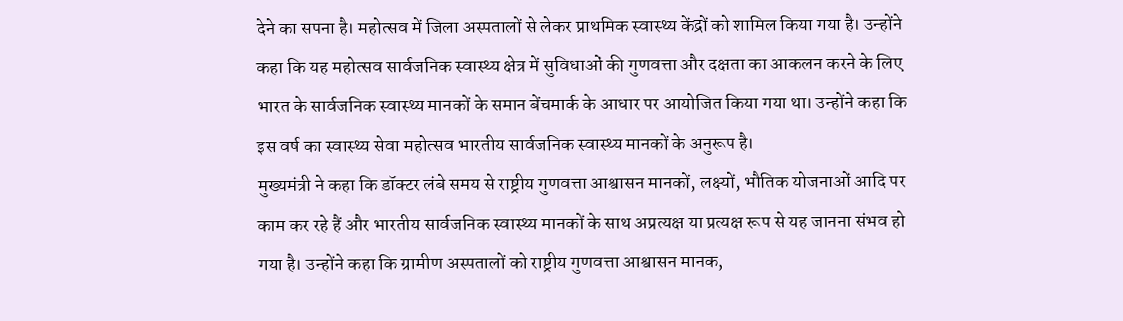देने का सपना है। महोत्सव में जिला अस्पतालों से लेकर प्राथमिक स्वास्थ्य केंद्रों को शामिल किया गया है। उन्होंने कहा कि यह महोत्सव सार्वजनिक स्वास्थ्य क्षेत्र में सुविधाओं की गुणवत्ता और दक्षता का आकलन करने के लिए भारत के सार्वजनिक स्वास्थ्य मानकों के समान बेंचमार्क के आधार पर आयोजित किया गया था। उन्होंने कहा कि इस वर्ष का स्वास्थ्य सेवा महोत्सव भारतीय सार्वजनिक स्वास्थ्य मानकों के अनुरूप है।
मुख्यमंत्री ने कहा कि डॉक्टर लंबे समय से राष्ट्रीय गुणवत्ता आश्वासन मानकों, लक्ष्यों, भौतिक योजनाओं आदि पर काम कर रहे हैं और भारतीय सार्वजनिक स्वास्थ्य मानकों के साथ अप्रत्यक्ष या प्रत्यक्ष रूप से यह जानना संभव हो गया है। उन्होंने कहा कि ग्रामीण अस्पतालों को राष्ट्रीय गुणवत्ता आश्वासन मानक,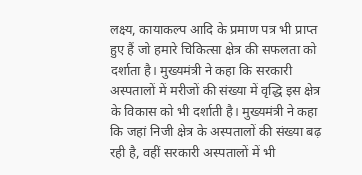लक्ष्य, कायाकल्प आदि के प्रमाण पत्र भी प्राप्त हुए हैं जो हमारे चिकित्सा क्षेत्र की सफलता को दर्शाता है। मुख्यमंत्री ने कहा कि सरकारी अस्पतालों में मरीजों की संख्या में वृद्धि इस क्षेत्र के विकास को भी दर्शाती है। मुख्यमंत्री ने कहा कि जहां निजी क्षेत्र के अस्पतालों की संख्या बढ़ रही है, वहीं सरकारी अस्पतालों में भी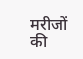मरीजों की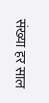संख्या हर साल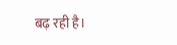बढ़ रही है।